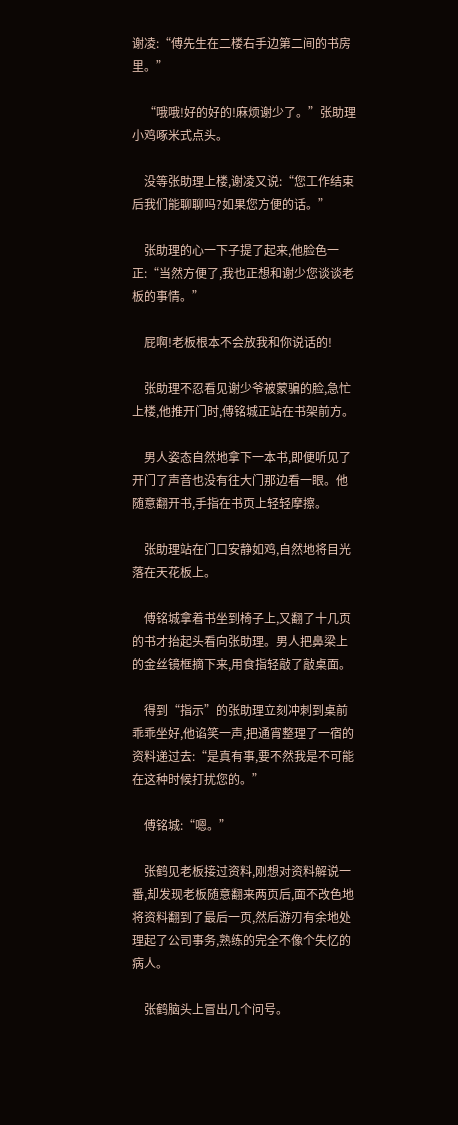谢凌:“傅先生在二楼右手边第二间的书房里。”

    “哦哦!好的好的!麻烦谢少了。”张助理小鸡啄米式点头。

    没等张助理上楼,谢凌又说:“您工作结束后我们能聊聊吗?如果您方便的话。”

    张助理的心一下子提了起来,他脸色一正:“当然方便了,我也正想和谢少您谈谈老板的事情。”

    屁啊!老板根本不会放我和你说话的!

    张助理不忍看见谢少爷被蒙骗的脸,急忙上楼,他推开门时,傅铭城正站在书架前方。

    男人姿态自然地拿下一本书,即便听见了开门了声音也没有往大门那边看一眼。他随意翻开书,手指在书页上轻轻摩擦。

    张助理站在门口安静如鸡,自然地将目光落在天花板上。

    傅铭城拿着书坐到椅子上,又翻了十几页的书才抬起头看向张助理。男人把鼻梁上的金丝镜框摘下来,用食指轻敲了敲桌面。

    得到“指示”的张助理立刻冲刺到桌前乖乖坐好,他谄笑一声,把通宵整理了一宿的资料递过去:“是真有事,要不然我是不可能在这种时候打扰您的。”

    傅铭城:“嗯。”

    张鹤见老板接过资料,刚想对资料解说一番,却发现老板随意翻来两页后,面不改色地将资料翻到了最后一页,然后游刃有余地处理起了公司事务,熟练的完全不像个失忆的病人。

    张鹤脑头上冒出几个问号。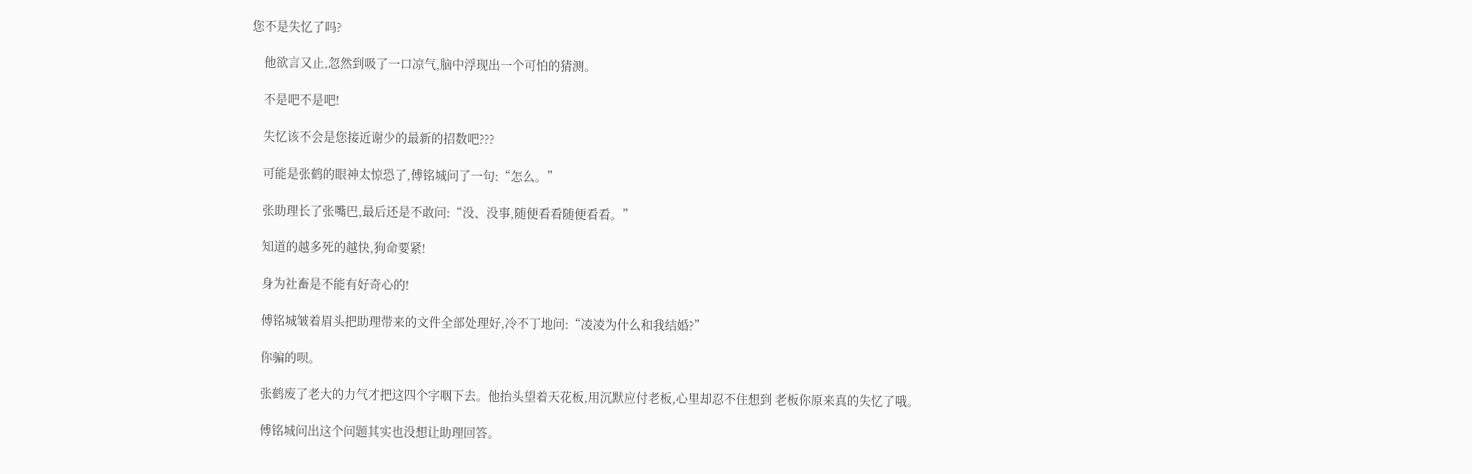您不是失忆了吗?

    他欲言又止,忽然到吸了一口凉气,脑中浮现出一个可怕的猜测。

    不是吧不是吧!

    失忆该不会是您接近谢少的最新的招数吧???

    可能是张鹤的眼神太惊恐了,傅铭城问了一句:“怎么。”

    张助理长了张嘴巴,最后还是不敢问:“没、没事,随便看看随便看看。”

    知道的越多死的越快,狗命要紧!

    身为社畜是不能有好奇心的!

    傅铭城皱着眉头把助理带来的文件全部处理好,冷不丁地问:“凌凌为什么和我结婚?”

    你骗的呗。

    张鹤废了老大的力气才把这四个字咽下去。他抬头望着天花板,用沉默应付老板,心里却忍不住想到 老板你原来真的失忆了哦。

    傅铭城问出这个问题其实也没想让助理回答。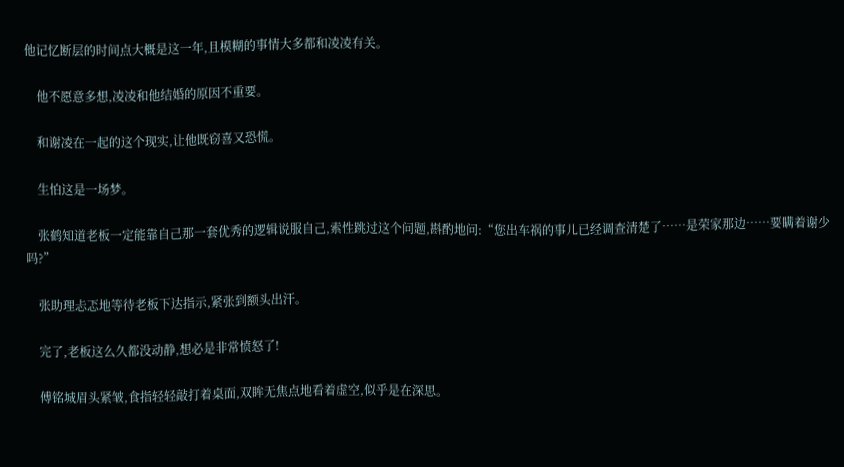他记忆断层的时间点大概是这一年,且模糊的事情大多都和凌凌有关。

    他不愿意多想,凌凌和他结婚的原因不重要。

    和谢凌在一起的这个现实,让他既窃喜又恐慌。

    生怕这是一场梦。

    张鹤知道老板一定能靠自己那一套优秀的逻辑说服自己,索性跳过这个问题,斟酌地问:“您出车祸的事儿已经调查清楚了……是荣家那边……要瞒着谢少吗?”

    张助理忐忑地等待老板下达指示,紧张到额头出汗。

    完了,老板这么久都没动静,想必是非常愤怒了!

    傅铭城眉头紧皱,食指轻轻敲打着桌面,双眸无焦点地看着虚空,似乎是在深思。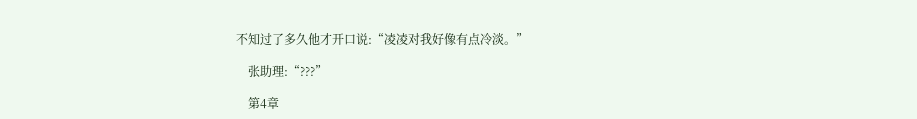不知过了多久他才开口说:“凌凌对我好像有点冷淡。”

    张助理:“???”

    第4章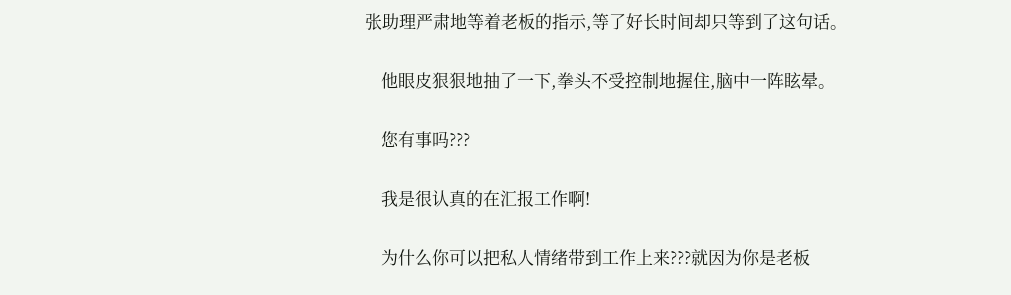张助理严肃地等着老板的指示,等了好长时间却只等到了这句话。

    他眼皮狠狠地抽了一下,拳头不受控制地握住,脑中一阵眩晕。

    您有事吗???

    我是很认真的在汇报工作啊!

    为什么你可以把私人情绪带到工作上来???就因为你是老板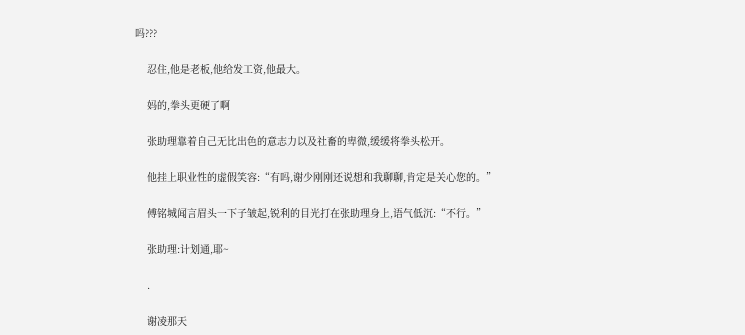吗???

    忍住,他是老板,他给发工资,他最大。

    妈的,拳头更硬了啊

    张助理靠着自己无比出色的意志力以及社畜的卑微,缓缓将拳头松开。

    他挂上职业性的虚假笑容:“有吗,谢少刚刚还说想和我聊聊,肯定是关心您的。”

    傅铭城闻言眉头一下子皱起,锐利的目光打在张助理身上,语气低沉:“不行。”

    张助理:计划通,耶~

    .

    谢凌那天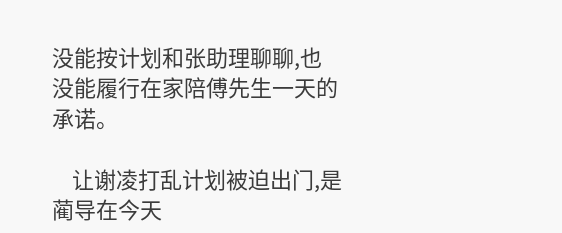没能按计划和张助理聊聊,也没能履行在家陪傅先生一天的承诺。

    让谢凌打乱计划被迫出门,是蔺导在今天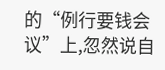的“例行要钱会议”上,忽然说自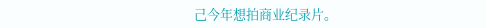己今年想拍商业纪录片。